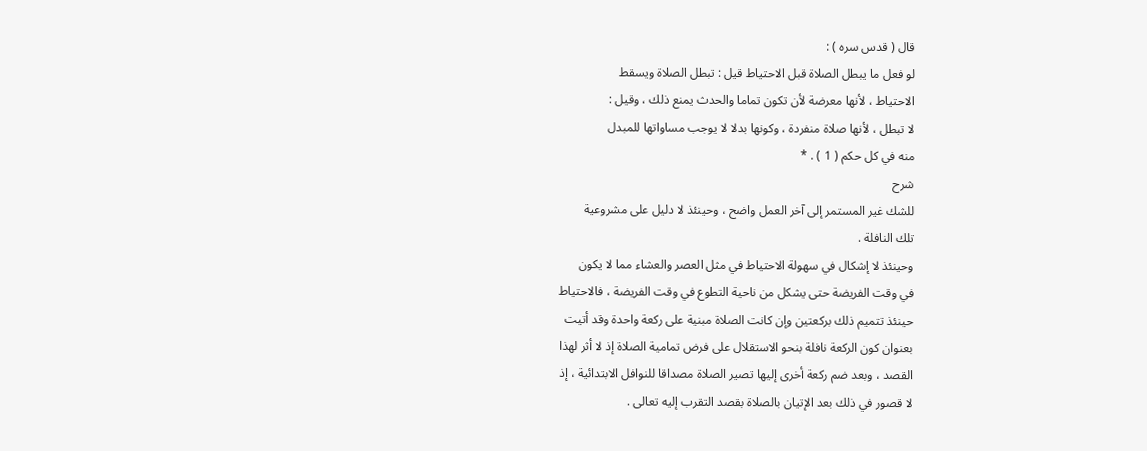قال ( قدس سره ) :
لو فعل ما يبطل الصلاة قبل الاحتياط قيل : تبطل الصلاة ويسقط
الاحتياط ، لأنها معرضة لأن تكون تماما والحدث يمنع ذلك ، وقيل :
لا تبطل ، لأنها صلاة منفردة ، وكونها بدلا لا يوجب مساواتها للمبدل
منه في كل حكم ( 1 ) . *
شرح
للشك غير المستمر إلى آخر العمل واضح ، وحينئذ لا دليل على مشروعية
تلك النافلة .
وحينئذ لا إشكال في سهولة الاحتياط في مثل العصر والعشاء مما لا يكون
في وقت الفريضة حتى يشكل من ناحية التطوع في وقت الفريضة ، فالاحتياط
حينئذ تتميم ذلك بركعتين وإن كانت الصلاة مبنية على ركعة واحدة وقد أتيت
بعنوان كون الركعة نافلة بنحو الاستقلال على فرض تمامية الصلاة إذ لا أثر لهذا
القصد ، وبعد ضم ركعة أخرى إليها تصير الصلاة مصداقا للنوافل الابتدائية ، إذ
لا قصور في ذلك بعد الإتيان بالصلاة بقصد التقرب إليه تعالى .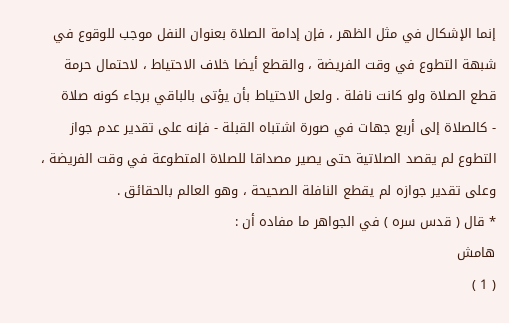إنما الإشكال في مثل الظهر ، فإن إدامة الصلاة بعنوان النفل موجب للوقوع في
شبهة التطوع في وقت الفريضة ، والقطع أيضا خلاف الاحتياط ، لاحتمال حرمة
قطع الصلاة ولو كانت نافلة . ولعل الاحتياط بأن يؤتى بالباقي برجاء كونه صلاة
- كالصلاة إلى أربع جهات في صورة اشتباه القبلة - فإنه على تقدير عدم جواز
التطوع لم يقصد الصلاتية حتى يصير مصداقا للصلاة المتطوعة في وقت الفريضة ،
وعلى تقدير جوازه لم يقطع النافلة الصحيحة ، وهو العالم بالحقائق .
* قال ( قدس سره ) في الجواهر ما مفاده أن :
هامش
( 1 )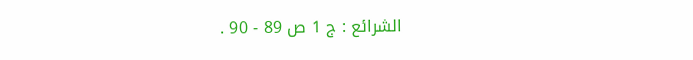الشرائع : ج 1 ص 89 - 90 .